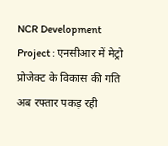NCR Development Project : एनसीआर में मेट्रो प्रोजेक्ट के विकास की गति अब रफ्तार पकड़ रही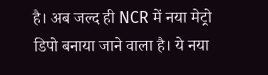है। अब जल्द ही NCR में नया मेट्रो डिपो बनाया जाने वाला है। ये नया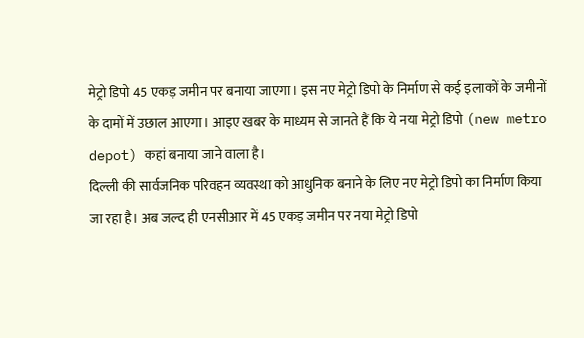मेट्रो डिपो 45 एकड़ जमीन पर बनाया जाएगा। इस नए मेट्रो डिपो के निर्माण से कई इलाकों के जमीनों के दामों में उछाल आएगा। आइए खबर के माध्यम से जानते हैं कि ये नया मेट्रो डिपो (new metro depot) कहां बनाया जाने वाला है।
दिल्ली की सार्वजनिक परिवहन व्यवस्था को आधुनिक बनाने के लिए नए मेट्रो डिपो का निर्माण किया जा रहा है। अब जल्द ही एनसीआर में 45 एकड़ जमीन पर नया मेट्रो डिपो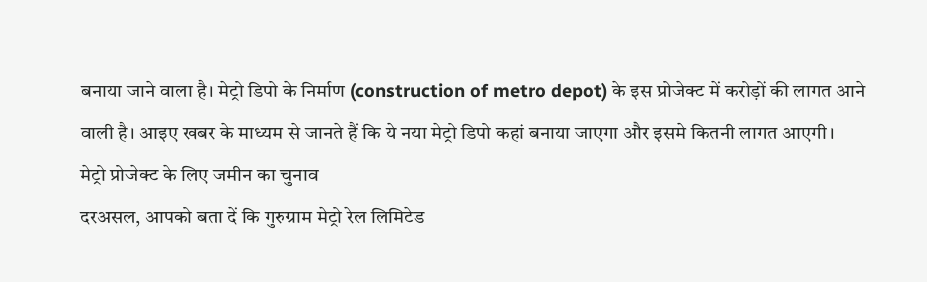बनाया जाने वाला है। मेट्रो डिपो के निर्माण (construction of metro depot) के इस प्रोजेक्ट में करोड़ों की लागत आने वाली है। आइए खबर के माध्यम से जानते हैं कि ये नया मेट्रो डिपो कहां बनाया जाएगा और इसमे कितनी लागत आएगी।
मेट्रो प्रोजेक्ट के लिए जमीन का चुनाव
दरअसल, आपको बता दें कि गुरुग्राम मेट्रो रेल लिमिटेड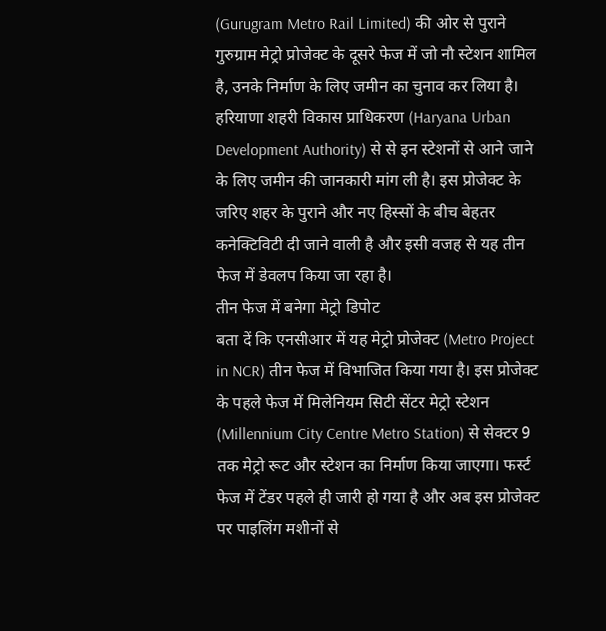(Gurugram Metro Rail Limited) की ओर से पुराने गुरुग्राम मेट्रो प्रोजेक्ट के दूसरे फेज में जो नौ स्टेशन शामिल है, उनके निर्माण के लिए जमीन का चुनाव कर लिया है। हरियाणा शहरी विकास प्राधिकरण (Haryana Urban Development Authority) से से इन स्टेशनों से आने जाने के लिए जमीन की जानकारी मांग ली है। इस प्रोजेक्ट के जरिए शहर के पुराने और नए हिस्सों के बीच बेहतर कनेक्टिविटी दी जाने वाली है और इसी वजह से यह तीन फेज में डेवलप किया जा रहा है।
तीन फेज में बनेगा मेट्रो डिपोट
बता दें कि एनसीआर में यह मेट्रो प्रोजेक्ट (Metro Project in NCR) तीन फेज में विभाजित किया गया है। इस प्रोजेक्ट के पहले फेज में मिलेनियम सिटी सेंटर मेट्रो स्टेशन (Millennium City Centre Metro Station) से सेक्टर 9 तक मेट्रो रूट और स्टेशन का निर्माण किया जाएगा। फर्स्ट फेज में टेंडर पहले ही जारी हो गया है और अब इस प्रोजेक्ट पर पाइलिंग मशीनों से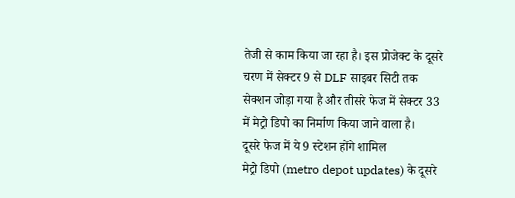तेजी से काम किया जा रहा है। इस प्रोजेक्ट के दूसरे चरण में सेक्टर 9 से DLF साइबर सिटी तक सेक्शन जोड़ा गया है और तीसरे फेज में सेक्टर 33 में मेट्रो डिपो का निर्माण किया जाने वाला है।
दूसरे फेज में ये 9 स्टेशन होंगे शामिल
मेट्रो डिपो (metro depot updates) के दूसरे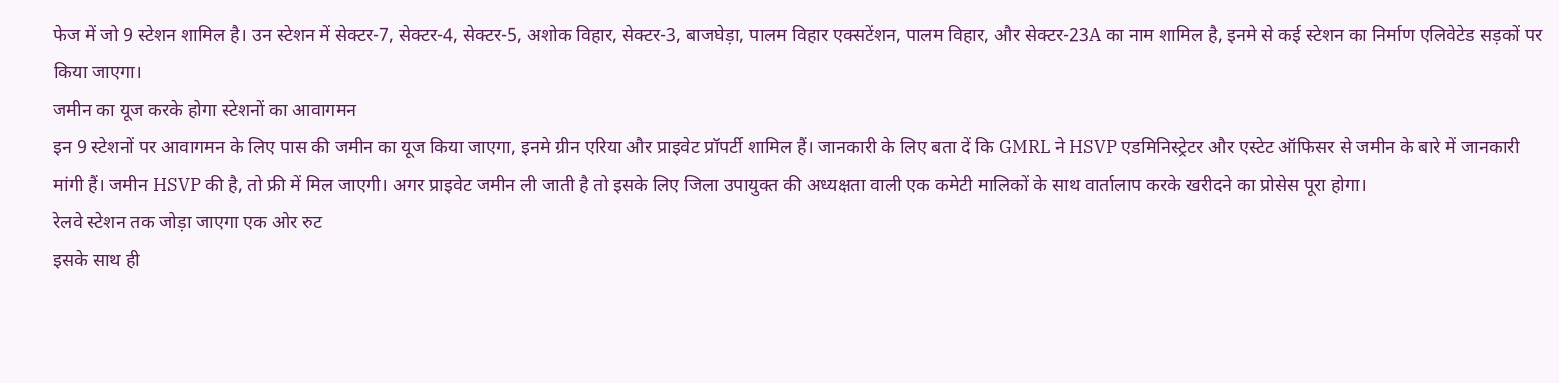फेज में जो 9 स्टेशन शामिल है। उन स्टेशन में सेक्टर-7, सेक्टर-4, सेक्टर-5, अशोक विहार, सेक्टर-3, बाजघेड़ा, पालम विहार एक्सटेंशन, पालम विहार, और सेक्टर-23A का नाम शामिल है, इनमे से कई स्टेशन का निर्माण एलिवेटेड सड़कों पर किया जाएगा।
जमीन का यूज करके होगा स्टेशनों का आवागमन
इन 9 स्टेशनों पर आवागमन के लिए पास की जमीन का यूज किया जाएगा, इनमे ग्रीन एरिया और प्राइवेट प्रॉपर्टी शामिल हैं। जानकारी के लिए बता दें कि GMRL ने HSVP एडमिनिस्ट्रेटर और एस्टेट ऑफिसर से जमीन के बारे में जानकारी मांगी हैं। जमीन HSVP की है, तो फ्री में मिल जाएगी। अगर प्राइवेट जमीन ली जाती है तो इसके लिए जिला उपायुक्त की अध्यक्षता वाली एक कमेटी मालिकों के साथ वार्तालाप करके खरीदने का प्रोसेस पूरा होगा।
रेलवे स्टेशन तक जोड़ा जाएगा एक ओर रुट
इसके साथ ही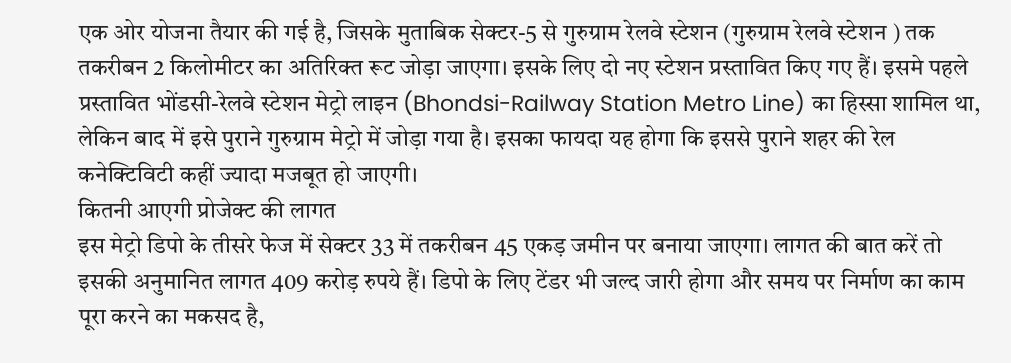एक ओर योजना तैयार की गई है, जिसके मुताबिक सेक्टर-5 से गुरुग्राम रेलवे स्टेशन (गुरुग्राम रेलवे स्टेशन ) तक तकरीबन 2 किलोमीटर का अतिरिक्त रूट जोड़ा जाएगा। इसके लिए दो नए स्टेशन प्रस्तावित किए गए हैं। इसमे पहले प्रस्तावित भोंडसी-रेलवे स्टेशन मेट्रो लाइन (Bhondsi-Railway Station Metro Line) का हिस्सा शामिल था, लेकिन बाद में इसे पुराने गुरुग्राम मेट्रो में जोड़ा गया है। इसका फायदा यह होगा कि इससे पुराने शहर की रेल कनेक्टिविटी कहीं ज्यादा मजबूत हो जाएगी।
कितनी आएगी प्रोजेक्ट की लागत
इस मेट्रो डिपो के तीसरे फेज में सेक्टर 33 में तकरीबन 45 एकड़ जमीन पर बनाया जाएगा। लागत की बात करें तो इसकी अनुमानित लागत 409 करोड़ रुपये हैं। डिपो के लिए टेंडर भी जल्द जारी होगा और समय पर निर्माण का काम पूरा करने का मकसद है,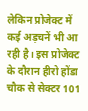लेकिन प्रोजेक्ट में कई अड़चनें भी आ रही है। इस प्रोजेक्ट के दौरान हीरो होंडा चौक से सेक्टर 101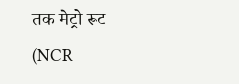तक मेट्रो रूट (NCR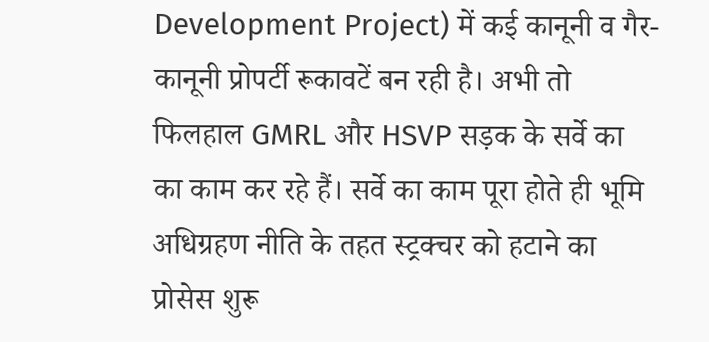Development Project) में कई कानूनी व गैर-कानूनी प्रोपर्टी रूकावटें बन रही है। अभी तो फिलहाल GMRL और HSVP सड़क के सर्वे का का काम कर रहे हैं। सर्वे का काम पूरा होते ही भूमि अधिग्रहण नीति के तहत स्ट्रक्चर को हटाने का प्रोसेस शुरू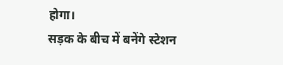होगा।
सड़क के बीच में बनेंगे स्टेशन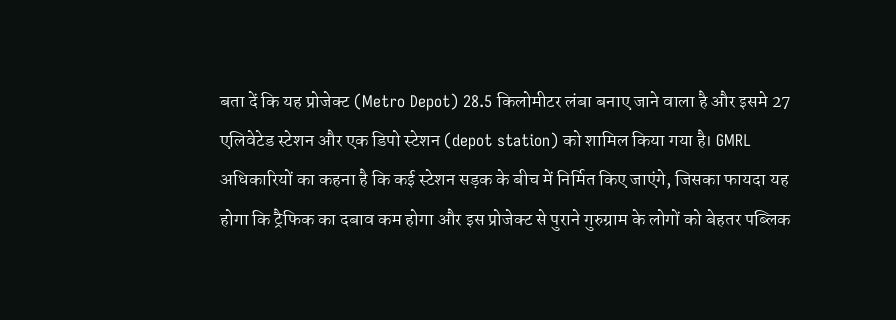बता दें कि यह प्रोजेक्ट (Metro Depot) 28.5 किलोमीटर लंबा बनाए जाने वाला है और इसमे 27 एलिवेटेड स्टेशन और एक डिपो स्टेशन (depot station) को शामिल किया गया है। GMRL अधिकारियों का कहना है कि कई स्टेशन सड़क के बीच में निर्मित किए जाएंगे, जिसका फायदा यह होगा कि ट्रैफिक का दबाव कम होगा और इस प्रोजेक्ट से पुराने गुरुग्राम के लोगों को बेहतर पब्लिक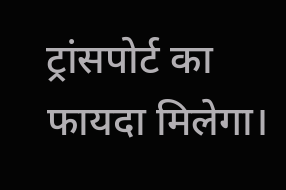ट्रांसपोर्ट का फायदा मिलेगा।